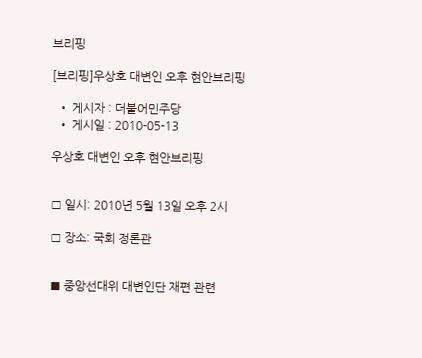브리핑

[브리핑]우상호 대변인 오후 현안브리핑

  • 게시자 : 더불어민주당
  • 게시일 : 2010-05-13

우상호 대변인 오후 현안브리핑


□ 일시: 2010년 5월 13일 오후 2시

□ 장소: 국회 정론관


■ 중앙선대위 대변인단 재편 관련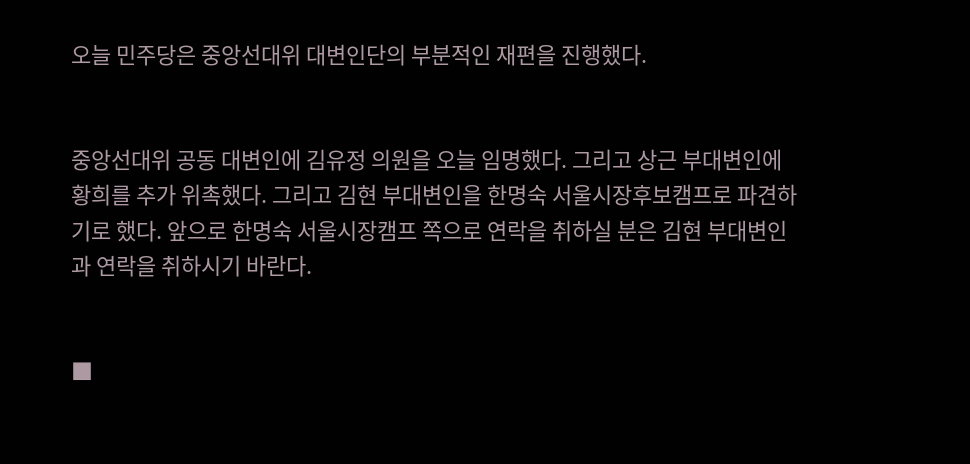오늘 민주당은 중앙선대위 대변인단의 부분적인 재편을 진행했다.


중앙선대위 공동 대변인에 김유정 의원을 오늘 임명했다. 그리고 상근 부대변인에 황희를 추가 위촉했다. 그리고 김현 부대변인을 한명숙 서울시장후보캠프로 파견하기로 했다. 앞으로 한명숙 서울시장캠프 쪽으로 연락을 취하실 분은 김현 부대변인과 연락을 취하시기 바란다.


■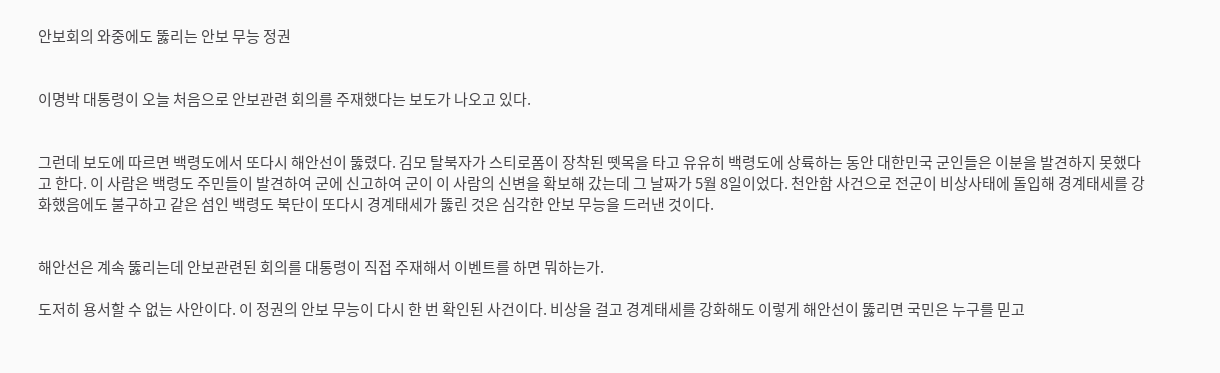안보회의 와중에도 뚫리는 안보 무능 정권


이명박 대통령이 오늘 처음으로 안보관련 회의를 주재했다는 보도가 나오고 있다.


그런데 보도에 따르면 백령도에서 또다시 해안선이 뚫렸다. 김모 탈북자가 스티로폼이 장착된 뗏목을 타고 유유히 백령도에 상륙하는 동안 대한민국 군인들은 이분을 발견하지 못했다고 한다. 이 사람은 백령도 주민들이 발견하여 군에 신고하여 군이 이 사람의 신변을 확보해 갔는데 그 날짜가 5월 8일이었다. 천안함 사건으로 전군이 비상사태에 돌입해 경계태세를 강화했음에도 불구하고 같은 섬인 백령도 북단이 또다시 경계태세가 뚫린 것은 심각한 안보 무능을 드러낸 것이다.


해안선은 계속 뚫리는데 안보관련된 회의를 대통령이 직접 주재해서 이벤트를 하면 뭐하는가.

도저히 용서할 수 없는 사안이다. 이 정권의 안보 무능이 다시 한 번 확인된 사건이다. 비상을 걸고 경계태세를 강화해도 이렇게 해안선이 뚫리면 국민은 누구를 믿고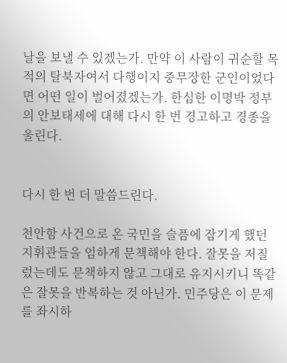날을 보낼 수 있겠는가. 만약 이 사람이 귀순할 목적의 탈북자여서 다행이지 중무장한 군인이었다면 어떤 일이 벌어졌겠는가. 한심한 이명박 정부의 안보태세에 대해 다시 한 번 경고하고 경종을 울린다.


다시 한 번 더 말씀드린다.

천안함 사건으로 온 국민을 슬픔에 잠기게 했던 지휘관들을 엄하게 문책해야 한다. 잘못을 저질렀는데도 문책하지 않고 그대로 유지시키니 똑같은 잘못을 반복하는 것 아닌가. 민주당은 이 문제를 좌시하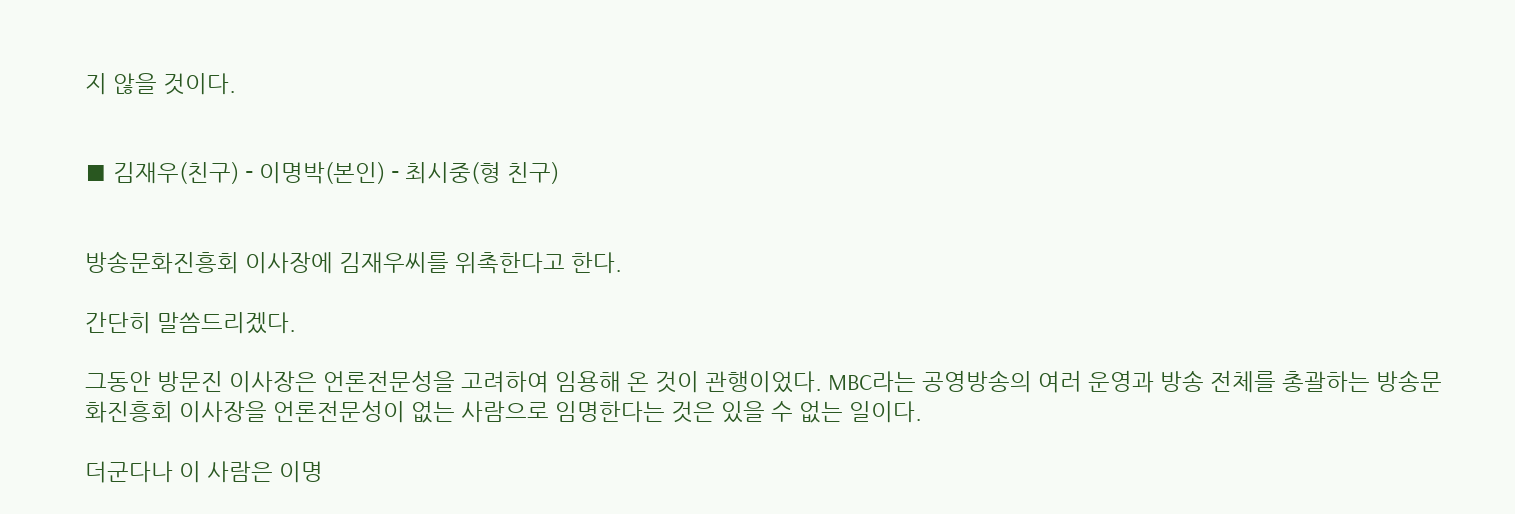지 않을 것이다.


■ 김재우(친구) - 이명박(본인) - 최시중(형 친구)


방송문화진흥회 이사장에 김재우씨를 위촉한다고 한다.

간단히 말씀드리겠다.

그동안 방문진 이사장은 언론전문성을 고려하여 임용해 온 것이 관행이었다. MBC라는 공영방송의 여러 운영과 방송 전체를 총괄하는 방송문화진흥회 이사장을 언론전문성이 없는 사람으로 임명한다는 것은 있을 수 없는 일이다.

더군다나 이 사람은 이명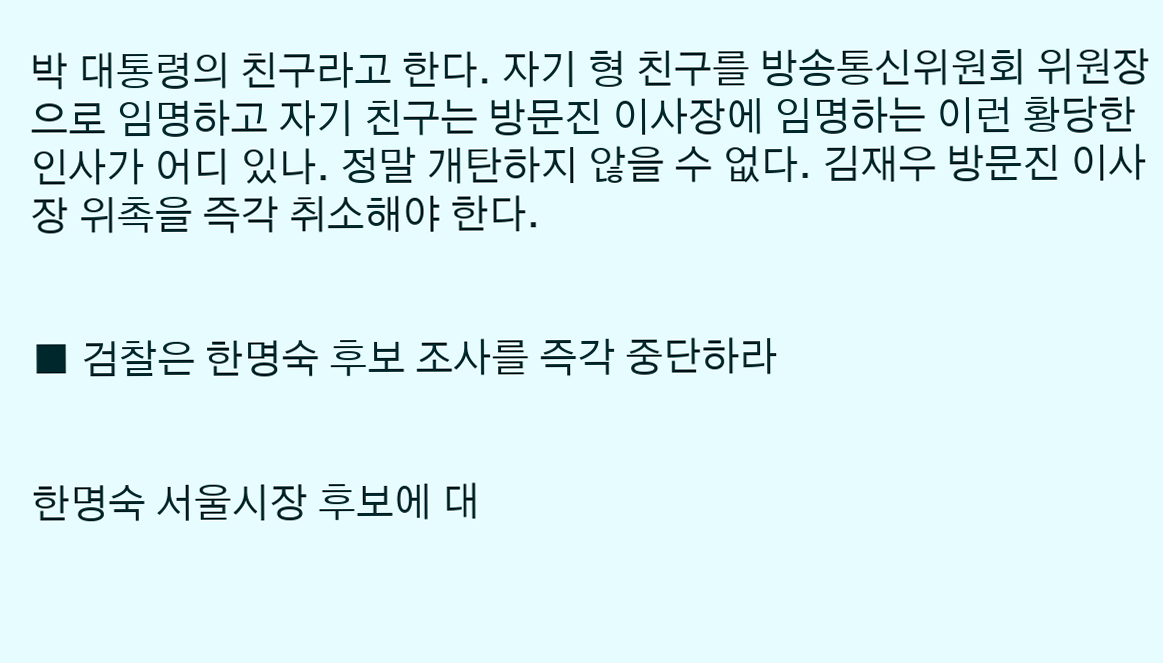박 대통령의 친구라고 한다. 자기 형 친구를 방송통신위원회 위원장으로 임명하고 자기 친구는 방문진 이사장에 임명하는 이런 황당한 인사가 어디 있나. 정말 개탄하지 않을 수 없다. 김재우 방문진 이사장 위촉을 즉각 취소해야 한다.


■ 검찰은 한명숙 후보 조사를 즉각 중단하라


한명숙 서울시장 후보에 대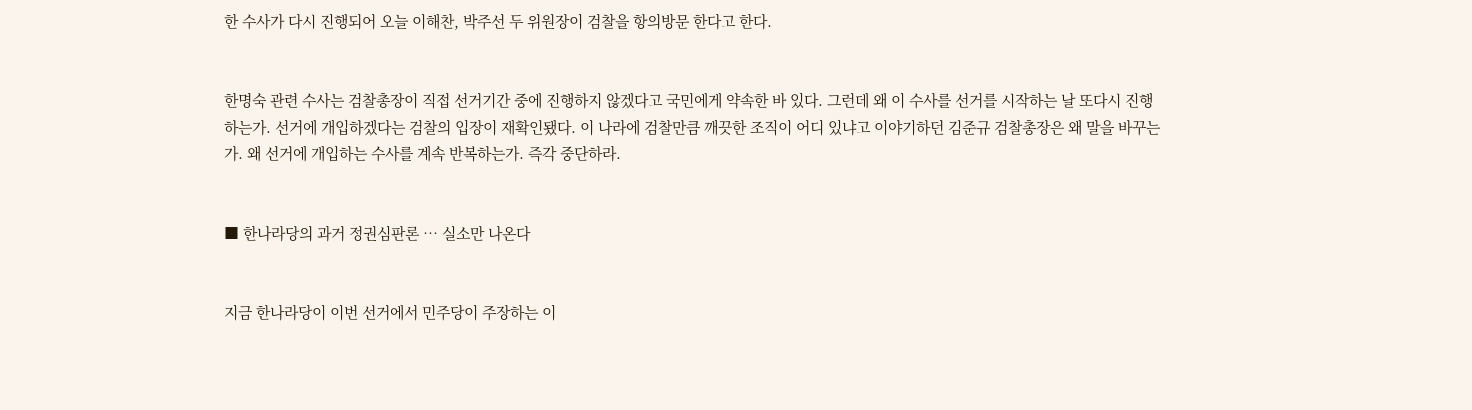한 수사가 다시 진행되어 오늘 이해찬, 박주선 두 위원장이 검찰을 항의방문 한다고 한다.


한명숙 관련 수사는 검찰총장이 직접 선거기간 중에 진행하지 않겠다고 국민에게 약속한 바 있다. 그런데 왜 이 수사를 선거를 시작하는 날 또다시 진행하는가. 선거에 개입하겠다는 검찰의 입장이 재확인됐다. 이 나라에 검찰만큼 깨끗한 조직이 어디 있냐고 이야기하던 김준규 검찰총장은 왜 말을 바꾸는가. 왜 선거에 개입하는 수사를 계속 반복하는가. 즉각 중단하라.


■ 한나라당의 과거 정권심판론 … 실소만 나온다


지금 한나라당이 이번 선거에서 민주당이 주장하는 이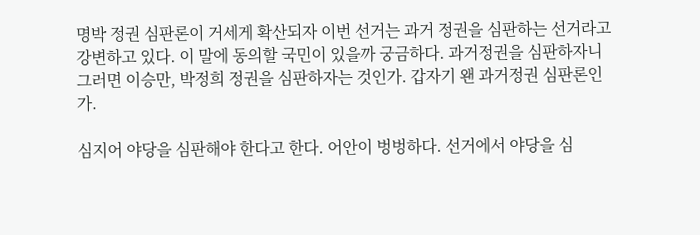명박 정권 심판론이 거세게 확산되자 이번 선거는 과거 정권을 심판하는 선거라고 강변하고 있다. 이 말에 동의할 국민이 있을까 궁금하다. 과거정권을 심판하자니 그러면 이승만, 박정희 정권을 심판하자는 것인가. 갑자기 왠 과거정권 심판론인가.

심지어 야당을 심판해야 한다고 한다. 어안이 벙벙하다. 선거에서 야당을 심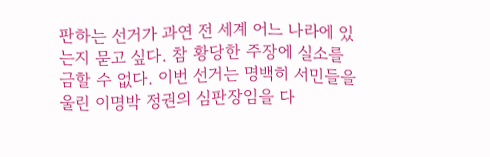판하는 선거가 과연 전 세계 어느 나라에 있는지 묻고 싶다. 참 황당한 주장에 실소를 금할 수 없다. 이번 선거는 명백히 서민들을 울린 이명박 정권의 심판장임을 다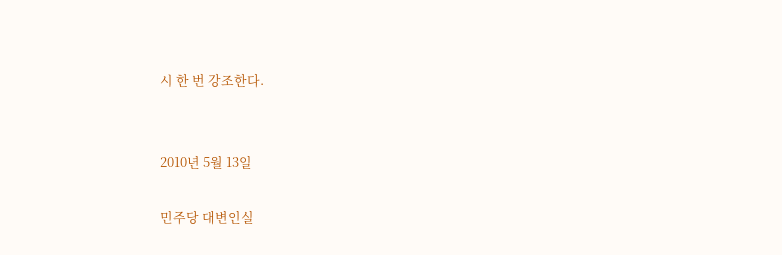시 한 번 강조한다.


2010년 5월 13일

민주당 대변인실